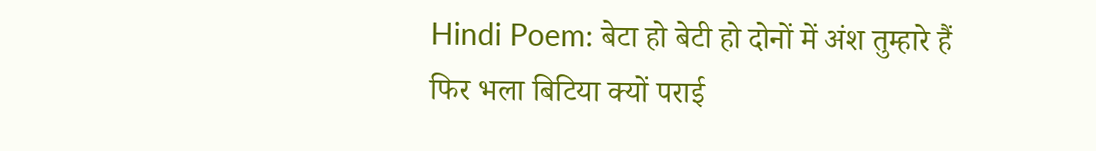Hindi Poem: बेटा हो बेटी हो दोनों में अंश तुम्हारे हैं
फिर भला बिटिया क्यों पराई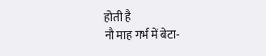होती है
नौ माह गर्भ में बेटा-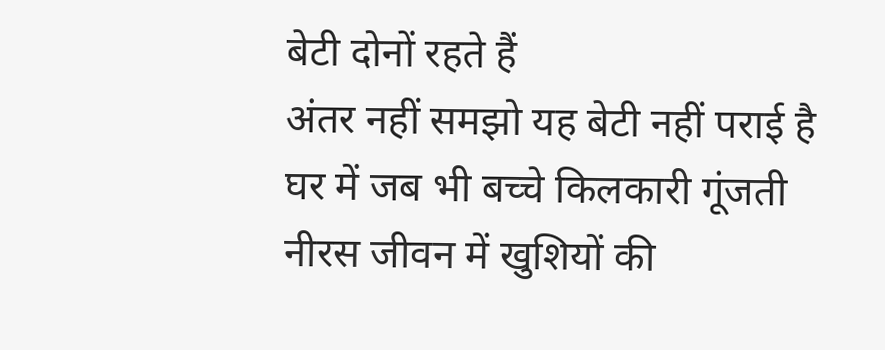बेटी दोनों रहते हैं
अंतर नहीं समझो यह बेटी नहीं पराई है
घर में जब भी बच्चे किलकारी गूंजती
नीरस जीवन में खुशियों की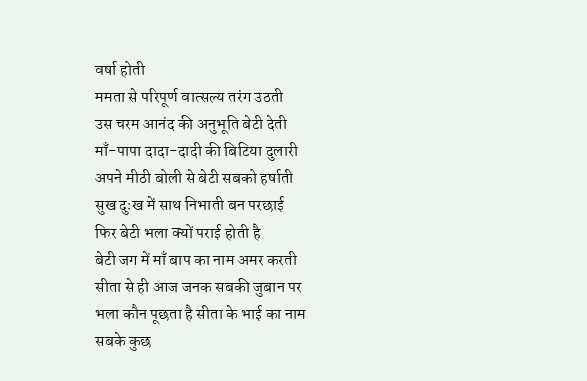वर्षा होती
ममता से परिपूर्ण वात्सल्य तरंग उठती
उस चरम आनंद की अनुभूति बेटी देती
माँ-पापा दादा-दादी की बिटिया दुलारी
अपने मीठी बोली से बेटी सबको हर्षाती
सुख दुःख में साथ निभाती बन परछाई
फिर बेटी भला क्यों पराई होती है
बेटी जग में माँ बाप का नाम अमर करती
सीता से ही आज जनक सबकी जुबान पर
भला कौन पूछता है सीता के भाई का नाम
सबके कुछ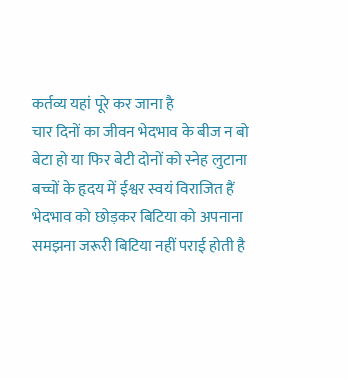कर्तव्य यहां पूरे कर जाना है
चार दिनों का जीवन भेदभाव के बीज न बो
बेटा हो या फिर बेटी दोनों को स्नेह लुटाना
बच्चों के हृदय में ईश्वर स्वयं विराजित हैं
भेदभाव को छोड़कर बिटिया को अपनाना
समझना जरूरी बिटिया नहीं पराई होती है